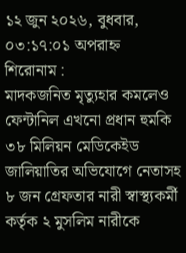১২ জুন ২০২৬, বুধবার, ০৩:১৭:০১ অপরাহ্ন
শিরোনাম :
মাদকজনিত মৃত্যুহার কমলেও ফেন্টানিল এখনো প্রধান হুমকি ৩৮ মিলিয়ন মেডিকেইড জালিয়াতির অভিযোগে নেতাসহ ৮ জন গ্রেফতার নারী স্বাস্থ্যকর্মী কর্তৃক ২ মুসলিম নারীকে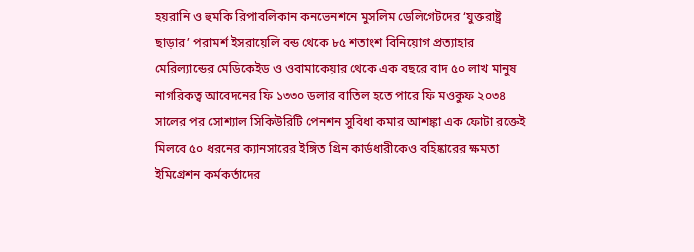হয়রানি ও হুমকি রিপাবলিকান কনভেনশনে মুসলিম ডেলিগেটদের ‘যুক্তরাষ্ট্র ছাড়ার’ পরামর্শ ইসরায়েলি বন্ড থেকে ৮৫ শতাংশ বিনিয়োগ প্রত্যাহার মেরিল্যান্ডের মেডিকেইড ও ওবামাকেয়ার থেকে এক বছরে বাদ ৫০ লাখ মানুষ নাগরিকত্ব আবেদনের ফি ১৩৩০ ডলার বাতিল হতে পারে ফি মওকুফ ২০৩৪ সালের পর সোশ্যাল সিকিউরিটি পেনশন সুবিধা কমার আশঙ্কা এক ফোটা রক্তেই মিলবে ৫০ ধরনের ক্যানসারের ইঙ্গিত গ্রিন কার্ডধারীকেও বহিষ্কারের ক্ষমতা ইমিগ্রেশন কর্মকর্তাদের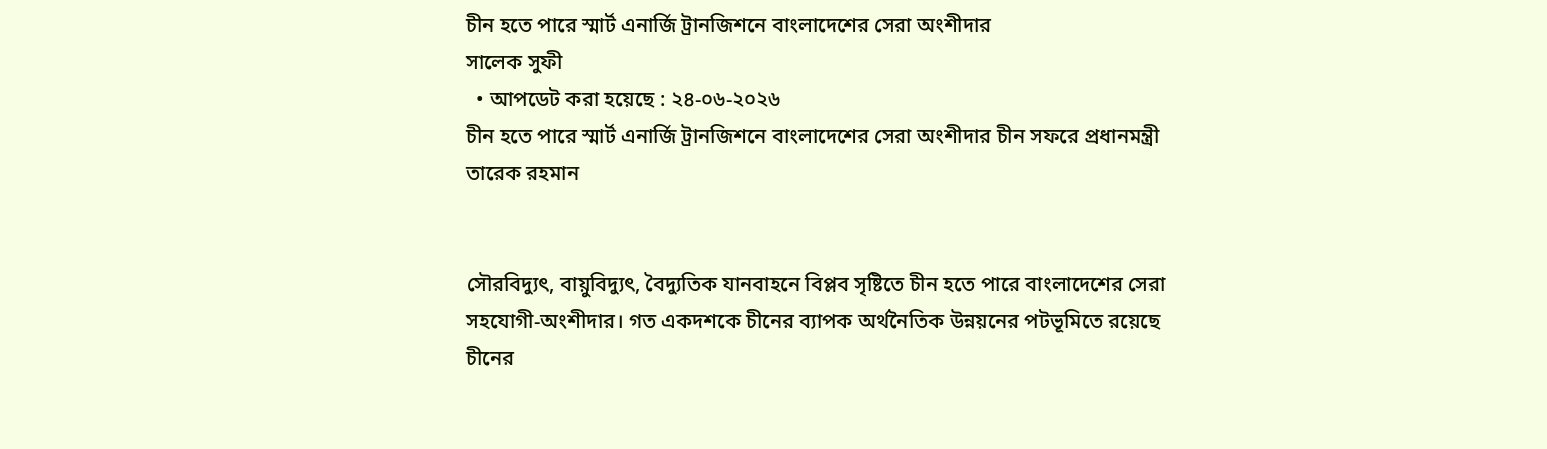চীন হতে পারে স্মার্ট এনার্জি ট্রানজিশনে বাংলাদেশের সেরা অংশীদার
সালেক সুফী
  • আপডেট করা হয়েছে : ২৪-০৬-২০২৬
চীন হতে পারে স্মার্ট এনার্জি ট্রানজিশনে বাংলাদেশের সেরা অংশীদার চীন সফরে প্রধানমন্ত্রী তারেক রহমান


সৌরবিদ্যুৎ, বায়ুবিদ্যুৎ, বৈদ্যুতিক যানবাহনে বিপ্লব সৃষ্টিতে চীন হতে পারে বাংলাদেশের সেরা সহযোগী-অংশীদার। গত একদশকে চীনের ব্যাপক অর্থনৈতিক উন্নয়নের পটভূমিতে রয়েছে চীনের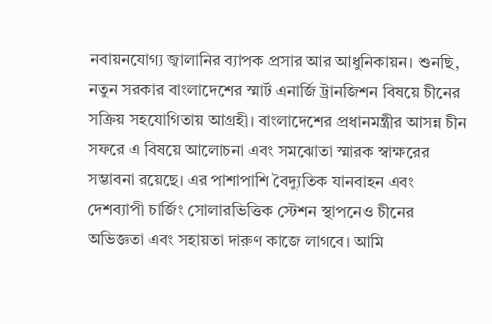নবায়নযোগ্য জ্বালানির ব্যাপক প্রসার আর আধুনিকায়ন। শুনছি, নতুন সরকার বাংলাদেশের স্মার্ট এনার্জি ট্রানজিশন বিষয়ে চীনের সক্রিয় সহযোগিতায় আগ্রহী। বাংলাদেশের প্রধানমন্ত্রীর আসন্ন চীন সফরে এ বিষয়ে আলোচনা এবং সমঝোতা স্মারক স্বাক্ষরের সম্ভাবনা রয়েছে। এর পাশাপাশি বৈদ্যুতিক যানবাহন এবং দেশব্যাপী চার্জিং সোলারভিত্তিক স্টেশন স্থাপনেও চীনের অভিজ্ঞতা এবং সহায়তা দারুণ কাজে লাগবে। আমি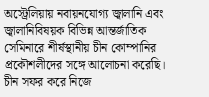অস্ট্রেলিয়ায় নবায়নযোগ্য জ্বালানি এবং জ্বালানিবিষয়ক বিভিন্ন আন্তর্জাতিক সেমিনারে শীর্ষস্থানীয় চীন কোম্পানির প্রকৌশলীদের সঙ্গে আলোচনা করেছি। চীন সফর করে নিজে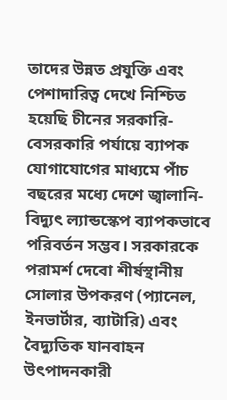তাদের উন্নত প্রযুক্তি এবং পেশাদারিত্ব দেখে নিশ্চিত হয়েছি চীনের সরকারি-বেসরকারি পর্যায়ে ব্যাপক যোগাযোগের মাধ্যমে পাঁচ বছরের মধ্যে দেশে জ্বালানি-বিদ্যুৎ ল্যান্ডস্কেপ ব্যাপকভাবে পরিবর্তন সম্ভব। সরকারকে পরামর্শ দেবো শীর্ষস্থানীয় সোলার উপকরণ (প্যানেল, ইনভার্টার, ব্যাটারি) এবং বৈদ্যুতিক যানবাহন উৎপাদনকারী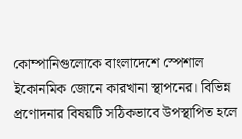কোম্পানিগুলোকে বাংলাদেশে স্পেশাল ইকোনমিক জোনে কারখানা স্থাপনের। বিভিন্ন প্রণোদনার বিষয়টি সঠিকভাবে উপস্থাপিত হলে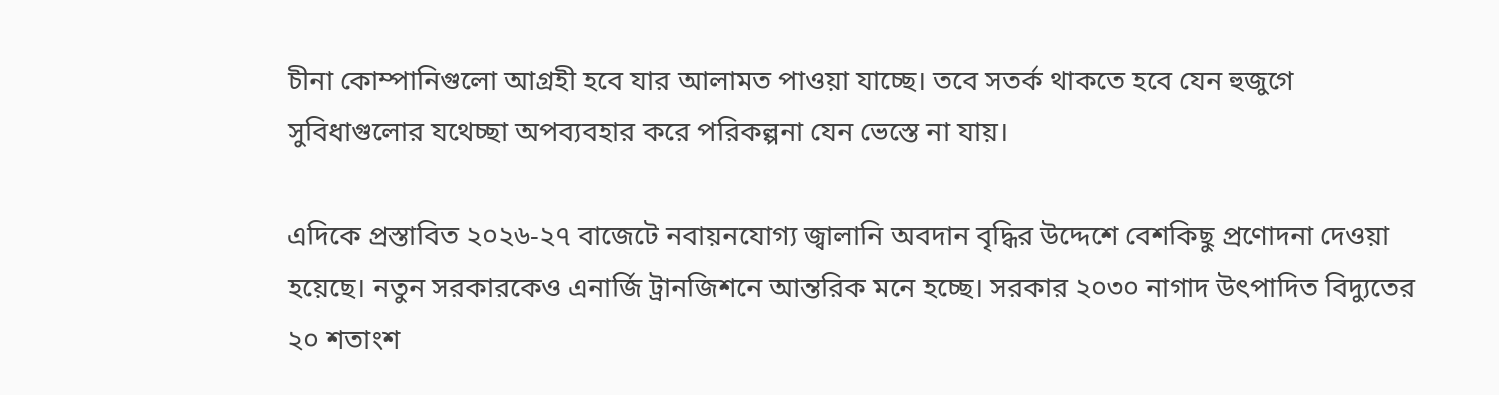চীনা কোম্পানিগুলো আগ্রহী হবে যার আলামত পাওয়া যাচ্ছে। তবে সতর্ক থাকতে হবে যেন হুজুগে সুবিধাগুলোর যথেচ্ছা অপব্যবহার করে পরিকল্পনা যেন ভেস্তে না যায়।

এদিকে প্রস্তাবিত ২০২৬-২৭ বাজেটে নবায়নযোগ্য জ্বালানি অবদান বৃদ্ধির উদ্দেশে বেশকিছু প্রণোদনা দেওয়া হয়েছে। নতুন সরকারকেও এনার্জি ট্রানজিশনে আন্তরিক মনে হচ্ছে। সরকার ২০৩০ নাগাদ উৎপাদিত বিদ্যুতের ২০ শতাংশ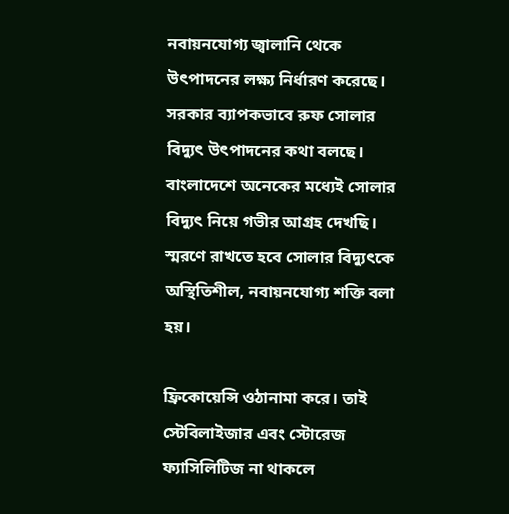নবায়নযোগ্য জ্বালানি থেকে উৎপাদনের লক্ষ্য নির্ধারণ করেছে। সরকার ব্যাপকভাবে রুফ সোলার বিদ্যুৎ উৎপাদনের কথা বলছে। বাংলাদেশে অনেকের মধ্যেই সোলার বিদ্যুৎ নিয়ে গভীর আগ্রহ দেখছি। স্মরণে রাখতে হবে সোলার বিদ্যুৎকে অস্থিতিশীল, নবায়নযোগ্য শক্তি বলা হয়।

ফ্রিকোয়েন্সি ওঠানামা করে। তাই স্টেবিলাইজার এবং স্টোরেজ ফ্যাসিলিটিজ না থাকলে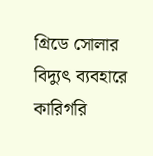গ্রিডে সোলার বিদ্যুৎ ব্যবহারে কারিগরি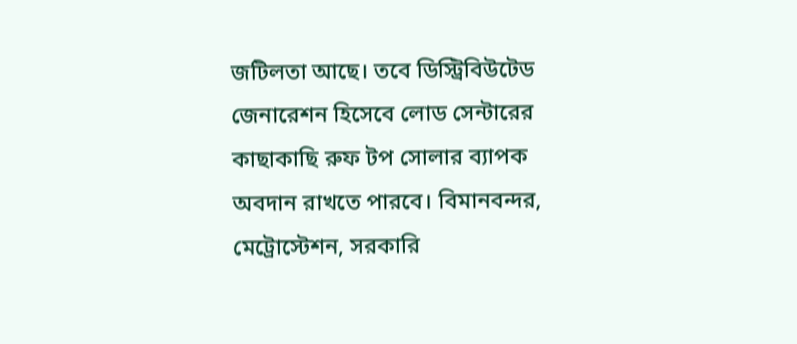জটিলতা আছে। তবে ডিস্ট্রিবিউটেড জেনারেশন হিসেবে লোড সেন্টারের কাছাকাছি রুফ টপ সোলার ব্যাপক অবদান রাখতে পারবে। বিমানবন্দর, মেট্রোস্টেশন, সরকারি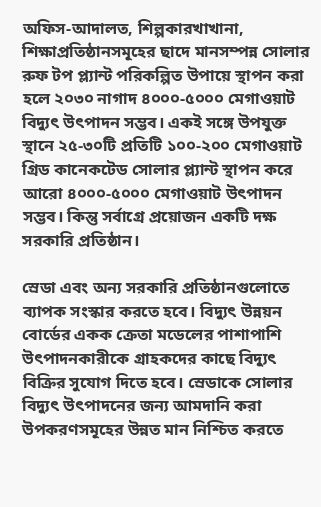অফিস-আদালত, শিল্পকারখাখানা, শিক্ষাপ্রতিষ্ঠানসমূহের ছাদে মানসম্পন্ন সোলার রুফ টপ প্ল্যান্ট পরিকল্পিত উপায়ে স্থাপন করা হলে ২০৩০ নাগাদ ৪০০০-৫০০০ মেগাওয়াট বিদ্যুৎ উৎপাদন সম্ভব। একই সঙ্গে উপযুক্ত স্থানে ২৫-৩০টি প্রতিটি ১০০-২০০ মেগাওয়াট গ্রিড কানেকটেড সোলার প্ল্যান্ট স্থাপন করে আরো ৪০০০-৫০০০ মেগাওয়াট উৎপাদন সম্ভব। কিন্তু সর্বাগ্রে প্রয়োজন একটি দক্ষ সরকারি প্রতিষ্ঠান।

স্রেডা এবং অন্য সরকারি প্রতিষ্ঠানগুলোতে ব্যাপক সংস্কার করতে হবে। বিদ্যুৎ উন্নয়ন বোর্ডের একক ক্রেতা মডেলের পাশাপাশি উৎপাদনকারীকে গ্রাহকদের কাছে বিদ্যুৎ বিক্রির সুযোগ দিতে হবে। স্রেডাকে সোলার বিদ্যুৎ উৎপাদনের জন্য আমদানি করা উপকরণসমূহের উন্নত মান নিশ্চিত করতে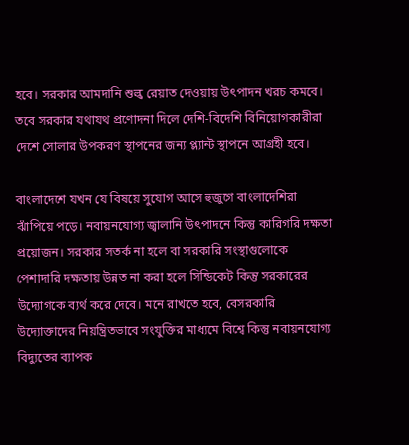হবে। সরকার আমদানি শুল্ক রেয়াত দেওয়ায় উৎপাদন খরচ কমবে। তবে সরকার যথাযথ প্রণোদনা দিলে দেশি-বিদেশি বিনিয়োগকারীরা দেশে সোলার উপকরণ স্থাপনের জন্য প্ল্যান্ট স্থাপনে আগ্রহী হবে।

বাংলাদেশে যখন যে বিষয়ে সুযোগ আসে হুজুগে বাংলাদেশিরা ঝাঁপিয়ে পড়ে। নবায়নযোগ্য জ্বালানি উৎপাদনে কিন্তু কারিগরি দক্ষতা প্রয়োজন। সরকার সতর্ক না হলে বা সরকারি সংস্থাগুলোকে পেশাদারি দক্ষতায় উন্নত না করা হলে সিন্ডিকেট কিন্তু সরকারের উদ্যোগকে ব্যর্থ করে দেবে। মনে রাখতে হবে, বেসরকারি উদ্যোক্তাদের নিয়ন্ত্রিতভাবে সংযুক্তির মাধ্যমে বিশ্বে কিন্তু নবায়নযোগ্য বিদ্যুতের ব্যাপক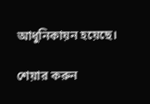আধুনিকায়ন হয়েছে।

শেয়ার করুন